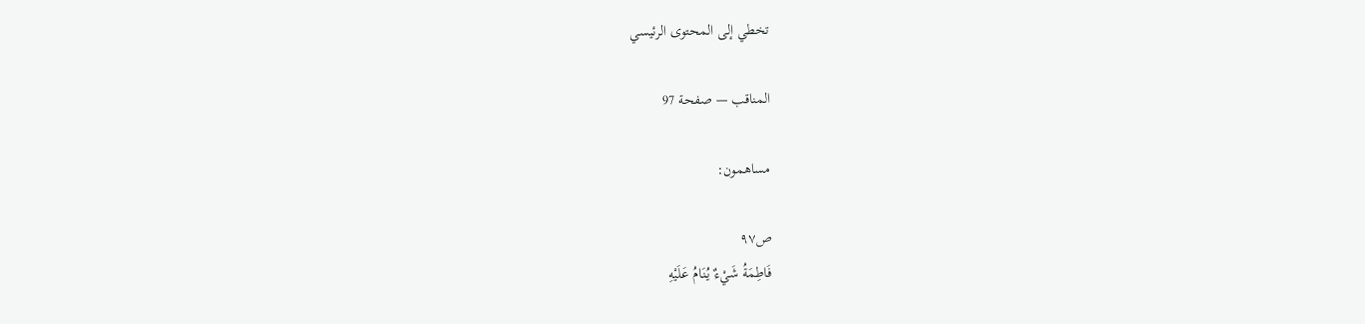تخطي إلى المحتوى الرئيسي

المناقب — صفحة 97

مساهمون:

ص٩٧
فَاطِمَةُ شَيْءٌ يُنَامُ عَلَيْهِ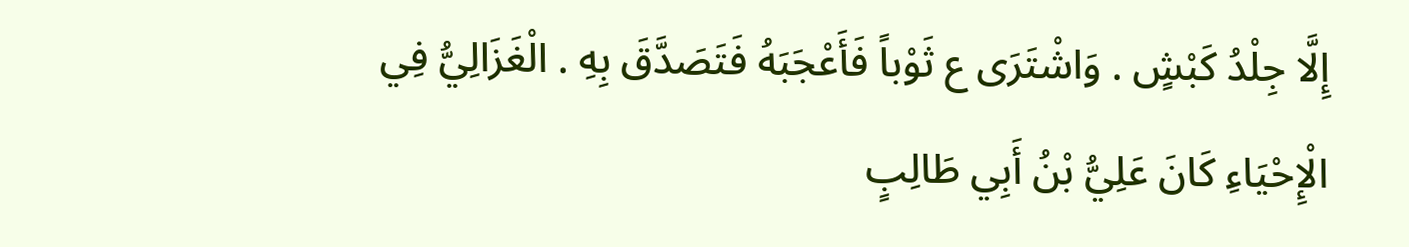إِلَّا جِلْدُ كَبْشٍ . وَاشْتَرَى ع ثَوْباً فَأَعْجَبَهُ فَتَصَدَّقَ بِهِ . الْغَزَالِيُّ فِي الْإِحْيَاءِ كَانَ عَلِيُّ بْنُ أَبِي طَالِبٍ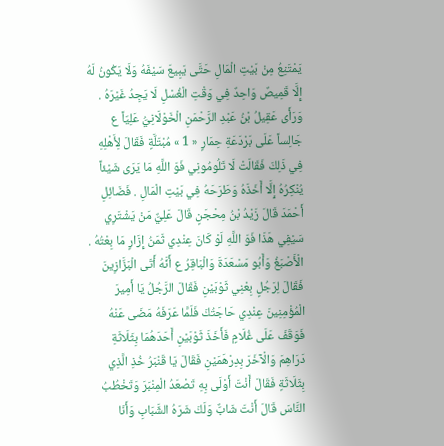يَمْتَنِعُ مِنْ بَيْتِ الْمَالِ حَتَّى يَبِيعَ سَيْفَهُ وَلَا يَكُونُ لَهُ إِلَّا قَمِيصٌ وَاحِدٌ فِي وَقْتِ الْغُسْلِ لَا يَجِدُ غَيْرَهُ . وَرَأَى عَقِيلُ بْنُ عَبْدِ الرَّحْمَنِ الْخَوْلَانِيُّ عَلِيّاً ع جَالِساً عَلَى بَرْدَعَةِ حِمَارٍ « 1 » مُبْتَلَّةٍ فَقَالَ لِأَهْلِهِ فِي ذَلِكَ فَقَالَتْ لَا تَلُومُونِي فَوَ اللَّهِ مَا يَرَى شَيْئاً يُنْكِرُهُ إِلَّا أَخَذَهُ وَطَرَحَهُ فِي بَيْتِ الْمَالِ . فَضَائِلِ أَحْمَدَ قَالَ زَيْدُ بْنُ مِحْجَنٍ قَالَ عَلِيٌّ مَنْ يَشْتَرِي سَيْفِي هَذَا فَوَ اللَّهِ لَوْ كَانَ عِنْدِي ثَمَنُ إِزَارٍ مَا بِعْتُهُ . الْأَصْبَغُ وَأَبُو مَسْعَدَةَ وَالْبَاقِرُ ع أَنَّهُ أَتَى الْبَزَّازِينَ فَقَالَ لِرَجُلٍ بِعْنِي ثَوْبَيْنِ فَقَالَ الرَّجُلُ يَا أَمِيرَ الْمُؤْمِنِينَ عِنْدِي حَاجَتُكَ فَلَمَّا عَرَفَهُ مَضَى عَنْهُ فَوَقَفَ عَلَى غُلَامٍ فَأَخَذَ ثَوْبَيْنِ أَحَدَهُمَا بِثَلَاثَةِ دَرَاهِمَ وَالْآخَرَ بِدِرْهَمَيْنِ فَقَالَ يَا قَنْبَرُ خُذِ الَّذِي بِثَلَاثَةٍ فَقَالَ أَنْتَ أَوْلَى بِهِ تَصْعَدُ الْمِنْبَرَ وَتَخْطُبُ النَّاسَ قَالَ أَنْتَ شَابٌّ وَلَكَ شَرَهُ الشَّبَابِ وَأَنَا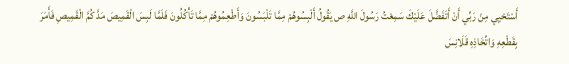أَسْتَحْيِي مِنْ رَبِّي أَنْ أَتَفَضَّلَ عَلَيْكَ سَمِعْتُ رَسُولَ اللَّهِ ص يَقُولُ أَلْبِسُوهُمْ مِمَّا تَلْبَسُونَ وَأَطْعِمُوهُمْ مِمَّا تَأْكُلُونَ فَلَمَّا لَبِسَ الْقَمِيصَ مَدَّ كُمَّ الْقَمِيصِ فَأَمَرَ بِقَطْعِهِ وَاتِّخَاذِهِ قَلَانِسَ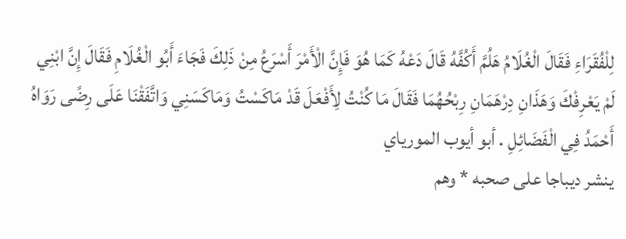لِلْفُقَرَاءِ فَقَالَ الْغُلَامُ هَلُمَّ أَكُفَّهُ قَالَ دَعْهُ كَمَا هُوَ فَإِنَّ الْأَمْرَ أَسْرَعُ مِنْ ذَلِكَ فَجَاءَ أَبُو الْغُلَامِ فَقَالَ إِنَّ ابْنِي لَمْ يَعْرِفْكَ وَهَذَانِ دِرْهَمَانِ رِبْحُهُمَا فَقَالَ مَا كُنْتُ لِأَفْعَلَ قَدْ مَاكَسْتُ وَمَاكَسَنِي وَاتَّفَقْنَا عَلَى رِضًى رَوَاهُ أَحْمَدُ فِي الْفَضَائِلِ . أبو أيوب المورياي
ينشر ديباجا على صحبه * وهم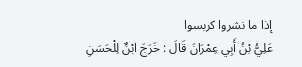إذا ما نشروا كربسوا
عَلِيُّ بْنُ أَبِي عِمْرَانَ قَالَ : خَرَجَ ابْنٌ لِلْحَسَنِ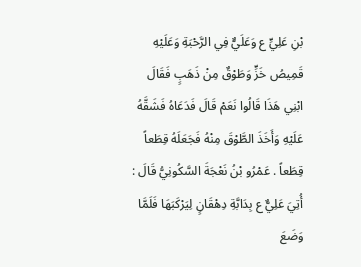بْنِ عَلِيٍّ ع وَعَلَيٌّ فِي الرَّحْبَةِ وَعَلَيْهِ قَمِيصُ خَزٍّ وَطَوْقٌ مِنْ ذَهَبٍ فَقَالَ ابْنِي هَذَا قَالُوا نَعَمْ قَالَ فَدَعَاهُ فَشَقَّهُ عَلَيْهِ وَأَخَذَ الطَّوْقَ مِنْهُ فَجَعَلَهُ قِطَعاً قِطَعاً . عَمْرُو بْنُ نَعْجَةَ السَّكُونِيُّ قَالَ : أُتِيَ عَلِيٌّ ع بِدَابَّةِ دِهْقَانٍ لِيَرْكَبَهَا فَلَمَّا وَضَعَ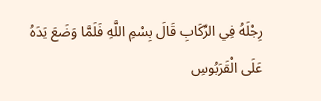رِجْلَهُ فِي الرِّكَابِ قَالَ بِسْمِ اللَّهِ فَلَمَّا وَضَعَ يَدَهُ عَلَى الْقَرَبُوسِ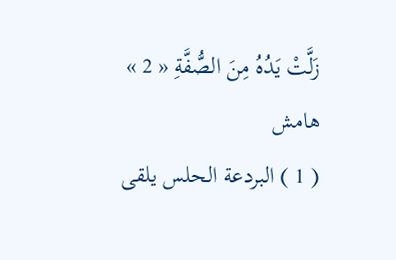زَلَّتْ يَدُهُ مِنَ الصُّفَّةِ « 2 »
هامش
( 1 ) البردعة الحلس يلقى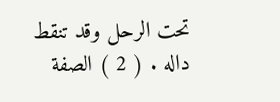تحت الرحل وقد تنقط داله . ( 2 ) الصفة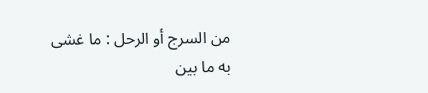من السرج أو الرحل : ما غشى به ما بين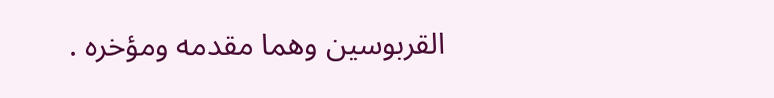القربوسين وهما مقدمه ومؤخره .